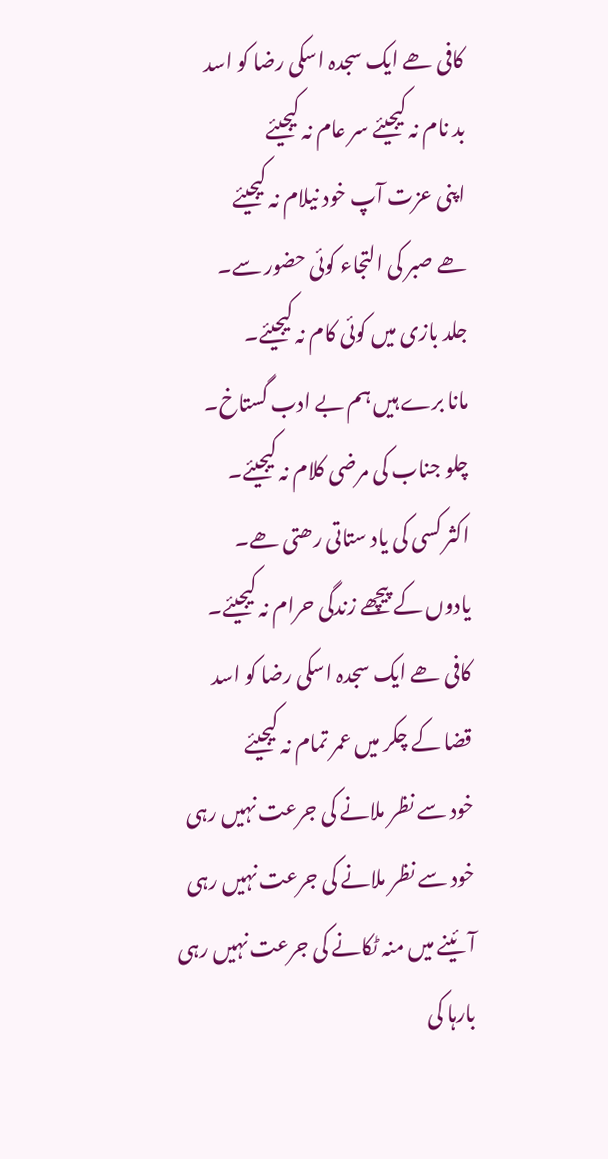کافی ھے ایک سجدہ اسکی رضا کو اسد
بد نام نہ کیجیئے سر عام نہ کیجیئے
اپنی عزت آپ خود نیلام نہ کیجیئے
ھے صبر کی التجاء کوئی حضور سے۔
جلد بازی میں کوئی کام نہ کیجیئے۔
مانا برے ہیں ہم بے ادب گستاخ۔
چلو جناب کی مرضی کلام نہ کیجیئے۔
اکثر کسی کی یاد ستاتی رھتی ھے۔
یادوں کے پیچھے زندگی حرام نہ کیجیئے۔
کافی ھے ایک سجدہ اسکی رضا کو اسد
قضا کے چکر میں عمر تمام نہ کیجیئے
خود سے نظر ملانے کی جرعت نہیں رہی
خود سے نظر ملانے کی جرعت نہیں رہی
آئینے میں منہ ٹکانے کی جرعت نہیں رہی
بارہا کی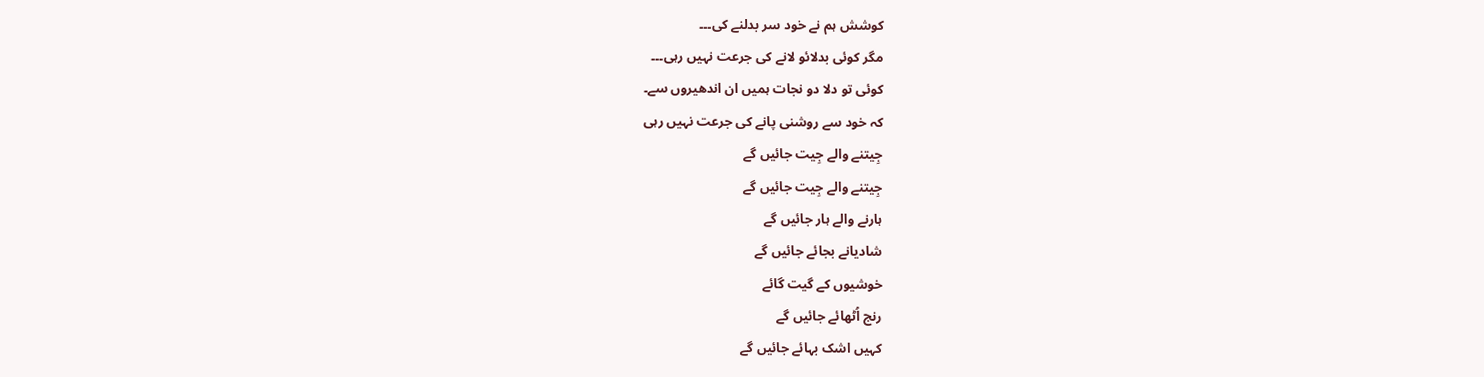کوشش ہم نے خود سر بدلنے کی۔۔۔
مگر کوئی بدلائو لانے کی جرعت نہیں رہی۔۔۔
کوئی تو دلا دو نجات ہمیں ان اندھیروں سے۔
کہ خود سے روشنی پانے کی جرعت نہیں رہی
جِیتنے والے جِیت جائیں گے
جِیتنے والے جِیت جائیں گے
ہارنے والے ہار جائیں گے
شادیانے بجائے جائیں گے
خوشیوں کے گیت گائے
رنج اُٹھائے جائیں گے
کہیں اشک بہائے جائیں گے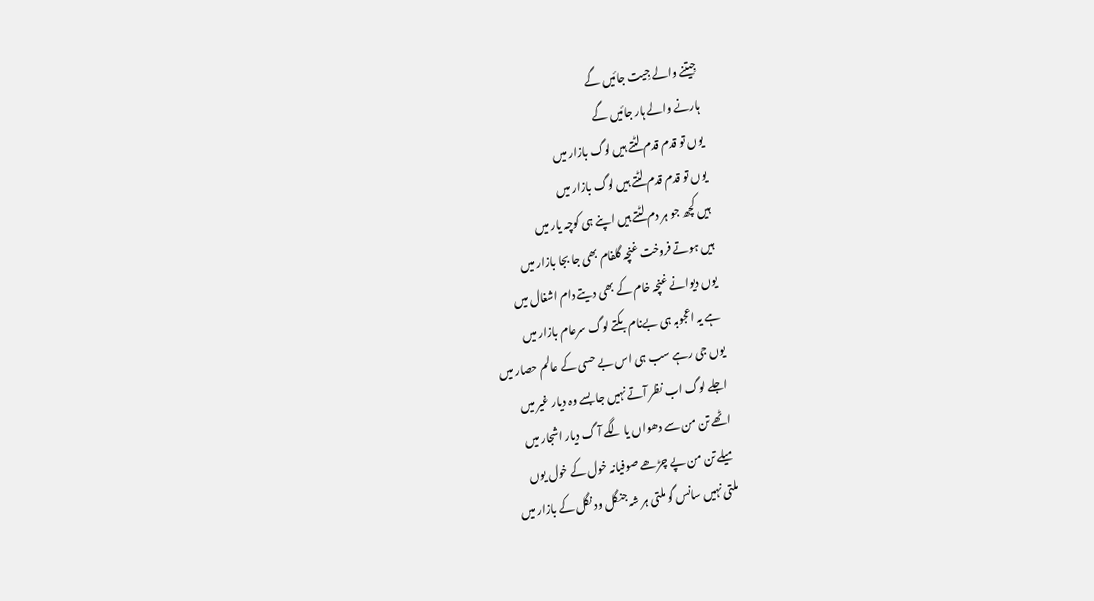جِیتنے والے جِیت جائیں گے
ہارنے والے ہار جائیں گے
یوں تو قدم قدم لٹتے ہیں لوگ بازار میں
یوں تو قدم قدم لٹتے ہیں لوگ بازار میں
ہیں کچھ جو ہر دم لٹتے ہیں اپنے ہی کوچہ یار میں
ہیں ہوتے فروخت غنچہ گلفام بھی جا بجا بازار میں
یوں دیوانے غنچہ خام کے بھی دیتے دام اشغال میں
ہے یہ اعجوبہ ہی بےنام بکتے لوگ سرعام بازار میں
یوں جی رہے سب ہی اس بے حسی کے عالم حصار میں
اجلے لوگ اب نظر آتے نہیں جا بسے وہ دیار غیر میں
اٹھے تن من سے دھواں یا لگے آ گ دیار اشجار میں
میلے تن من پے چڑھے صوفیانہ خول کے خول یوں
ملتی نہیں سانس گو ملتی ہر شہ جنگل ود نگل کے بازار میں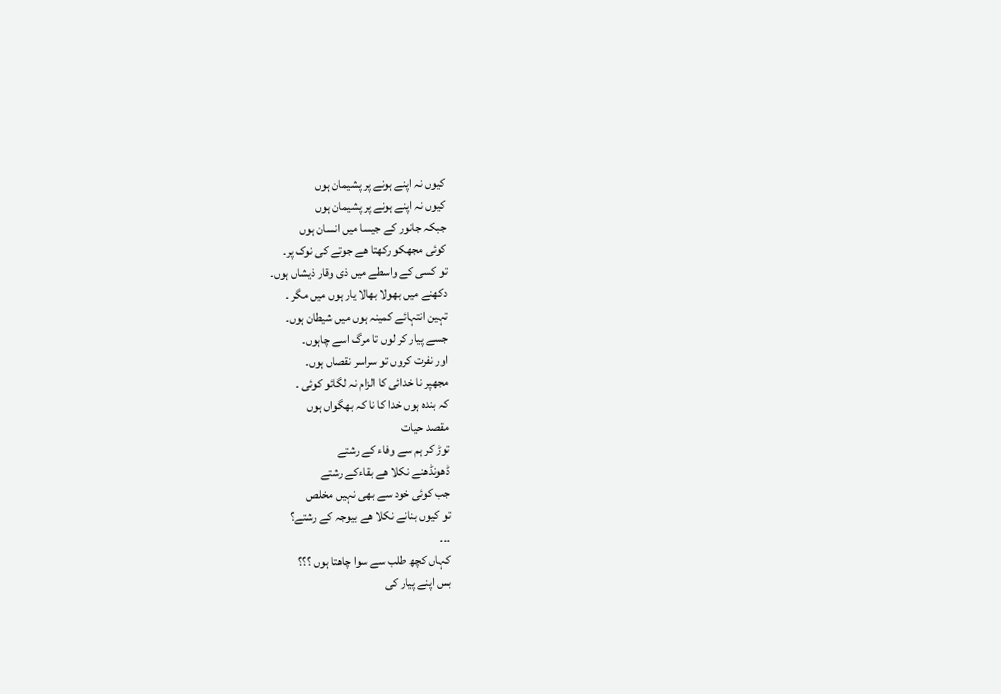کیوں نہ اپنے ہونے پر پشیمان ہوں
کیوں نہ اپنے ہونے پر پشیمان ہوں
جبکہ جانور کے جیسا میں انسان ہوں
کوئی مجھکو رکھتا ھے جوتے کی نوک پر۔
تو کسی کے واسطے میں ذی وقار ذیشاں ہوں۔
دکھنے میں بھولا بھالا یار ہوں میں مگر ۔
تہین انتہائے کمینہ ہوں میں شیطان ہوں۔
جسے پیار کر لوں تا مرگ اسے چاہوں۔
اور نفرت کروں تو سراسر نقصاں ہوں۔
مجھپر نا خدائی کا الزام نہ لگائو کوئی ۔
کہ بندہ ہوں خدا کا نا کہ بھگواں ہوں
مقصد حیات
توڑ کر ہم سے وفاء کے رشتے
ڈھونڈھنے نکلا ھے بقاءکے رشتے
جب کوئی خود سے بھی نہیں مخلص
تو کیوں بنانے نکلا ھے بیوجہ کے رشتے؟
۔۔۔
کہاں کچھ طلب سے سوا چاھتا ہوں ؟؟؟
بس اپنے پیار کی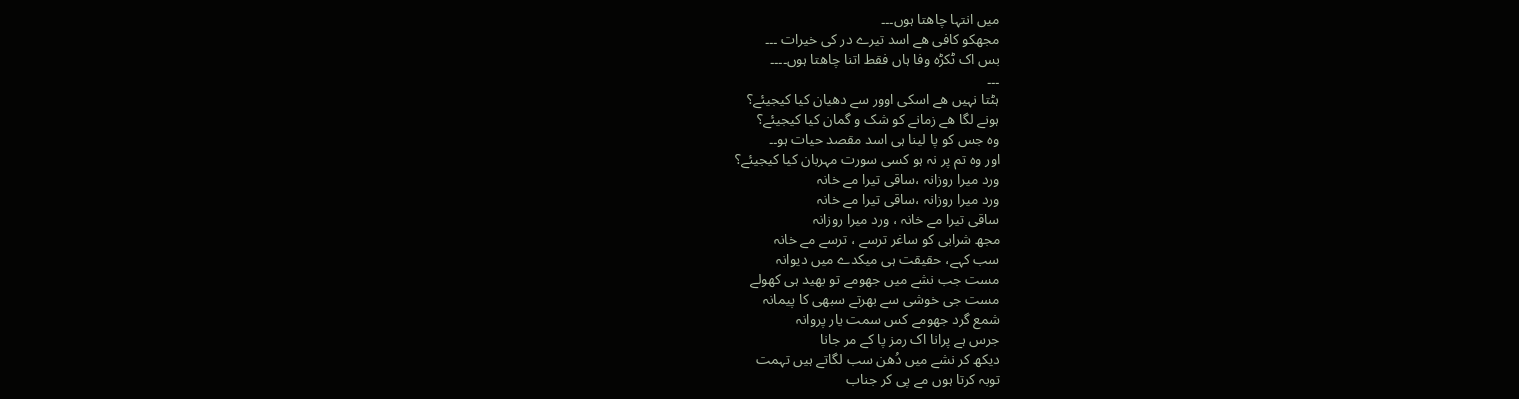میں انتہا چاھتا ہوں۔۔۔
مجھکو کافی ھے اسد تیرے در کی خیرات ۔۔۔
بس اک ٹکڑہ وفا ہاں فقط اتنا چاھتا ہوں۔۔۔۔
۔۔۔
ہٹتا نہیں ھے اسکی اوور سے دھیان کیا کیجیئے؟
ہونے لگا ھے زمانے کو شک و گمان کیا کیجیئے؟
وہ جس کو پا لینا ہی اسد مقصد حیات ہو۔۔
اور وہ تم پر نہ ہو کسی سورت مہربان کیا کیجیئے؟
ورد میرا روزانہ ،ساقی تیرا مے خانہ
ورد میرا روزانہ ،ساقی تیرا مے خانہ
ساقی تیرا مے خانہ ، ورد میرا روزانہ
مجھ شرابی کو ساغر ترسے ، ترسے مے خانہ
سب کہے، حقیقت ہی میکدے میں دیوانہ
مست جب نشے میں جھومے تو بھید ہی کھولے
مست جی خوشی سے بھرتے سبھی کا پیمانہ
شمع گرد جھومے کس سمت یار پروانہ
جرس ہے پرانا اک رمز پا کے مر جانا
دیکھ کر نشے میں دُھن سب لگاتے ہیں تہمت
توبہ کرتا ہوں مے پی کر جناب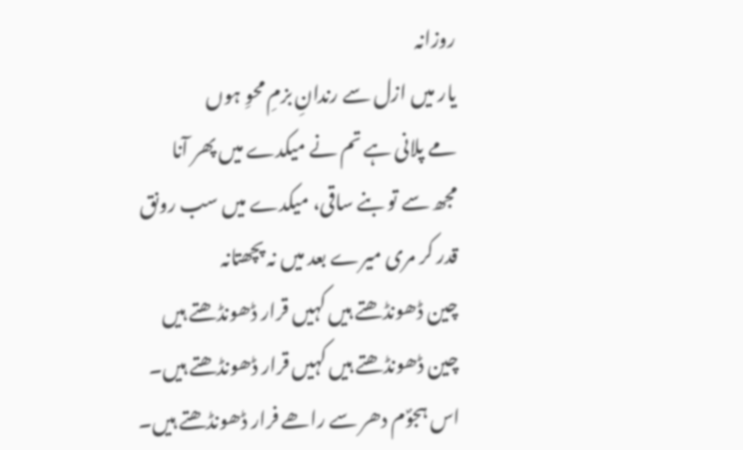روزانہ
یار میں ازل سے رندانِ بزمِ محوِ ہوں
مے پلانی ہے تم نے میکدے میں پھر آنا
مجھ سے تو بنے ساقی، میکدے میں سب رونق
قدر کر مری میرے بعد میں نہ پچھتانہ
چین ڈھونڈھتے ہیں کہیں قرار ڈھونڈھتے ہیں
چین ڈھونڈھتے ہیں کہیں قرار ڈھونڈھتے ہیں۔
اس ہجوؐم دھر سے راھے فرار ڈھونڈھتے ہیں۔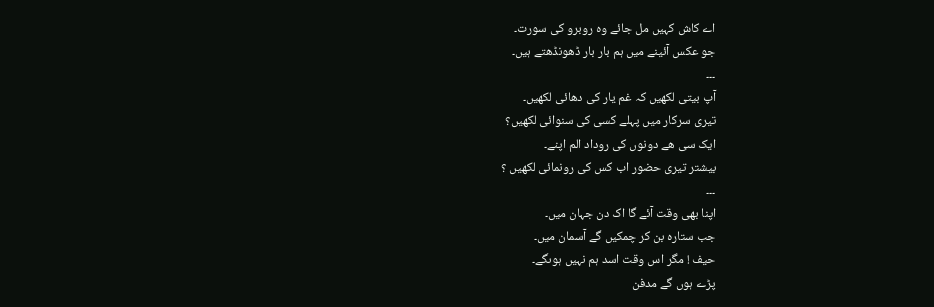اے کاش کہیں مل جائے وہ روبرو کی سورت۔
جو عکس آئینے میں ہم بار بار ڈھونڈھتے ہیں۔
۔۔۔
آپ بیتی لکھیں کہ غم یار کی دھائی لکھیں۔
تیری سرکار میں پہلے کسی کی سنوائی لکھیں؟
ایک سی ھے دونوں کی روداد الم اپنے۔
بیشتر تیری حضور اب کس کی رونمائی لکھیں ؟
۔۔۔
اپنا بھی وقت آئے گا اک دن جہان میں۔
جب ستارہ بن کر چمکیں گے آسمان میں۔
حیف ! مگر اس وقت اسد ہم نہیں ہوںگے۔
پڑے ہوں گے مدفن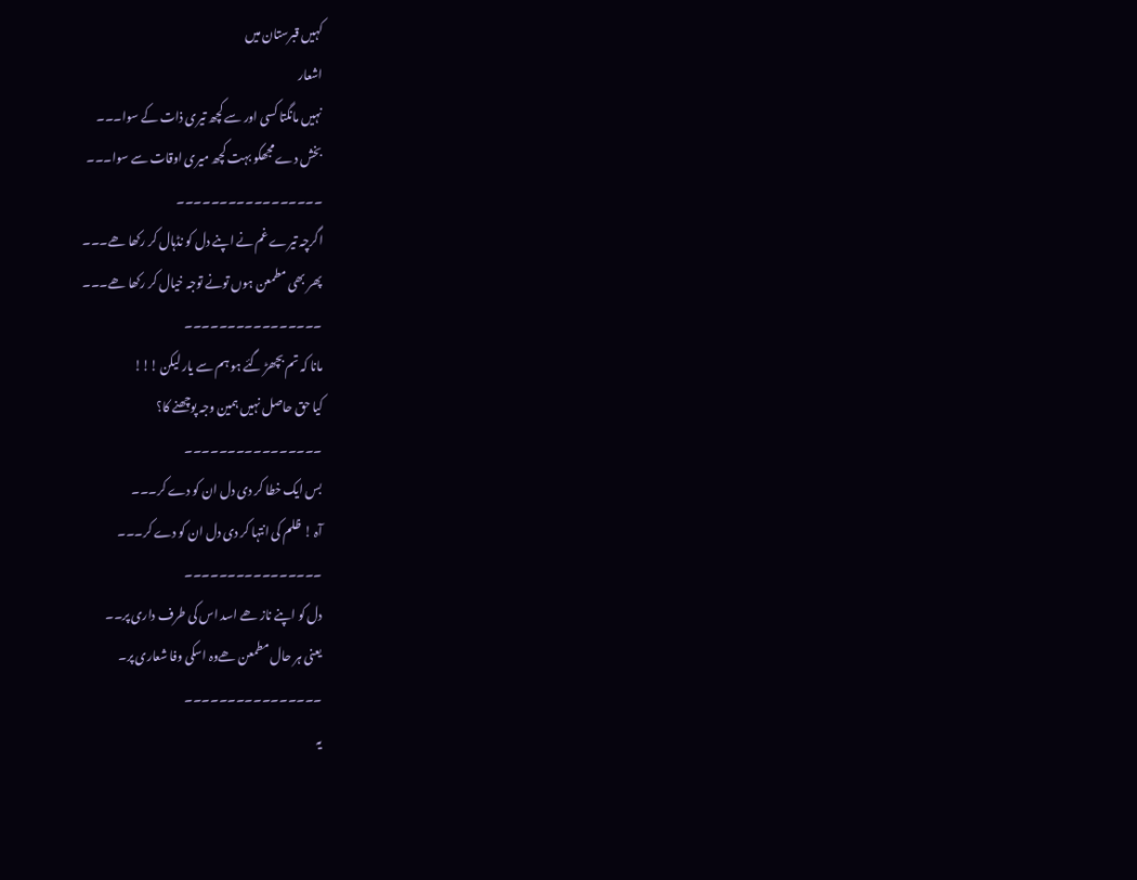کہیں قبرستان میں
اشعار
نہیں مانگتا کسی اور سے کچھ تیری ذات کے سوا۔۔۔
بخش دے مجھکو بہت کچھ میری اوقات سے سوا۔۔۔
۔۔۔۔۔۔۔۔۔۔۔۔۔۔۔۔۔
اگرچہ تیرے غم نے اپنے دل کو نڈہال کر رکھا ھے۔۔۔
پھر بھی مطمعن ہوں تونے توجہ خیال کر رکھا ھے۔۔۔
۔۔۔۔۔۔۔۔۔۔۔۔۔۔۔۔
مانا کہ تم بچھڑ گئے ہو ہم سے یار لیکن !!!
کیا حق حاصل نہیں ہمین وجہ پوچھنے کا؟
۔۔۔۔۔۔۔۔۔۔۔۔۔۔۔۔
بس ایک خطا کر دی دل ان کو دے کر۔۔۔
آہ ! ظلم کی انتہا کر دی دل ان کو دے کر۔۔۔
۔۔۔۔۔۔۔۔۔۔۔۔۔۔۔۔
دل کو اپنے ناز ھے اسد اس کی طرف داری پر۔۔
یعنی ہر حال مطمعن ھےوہ اسکی وفا شعاری پر۔
۔۔۔۔۔۔۔۔۔۔۔۔۔۔۔۔
یہ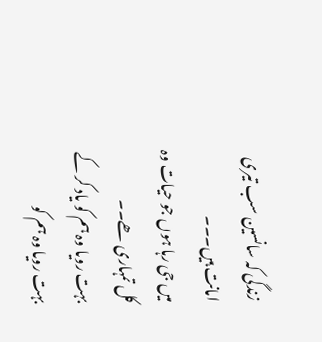زندگی کہ سانسین سب تیری امانت ہیں۔۔۔
میں جی رہا ہوں جو حیات وہ کل تمہاری ھے۔۔
بہت رویا وہ ہم کو یاد کر کے
بہت رویا وہ ہم کو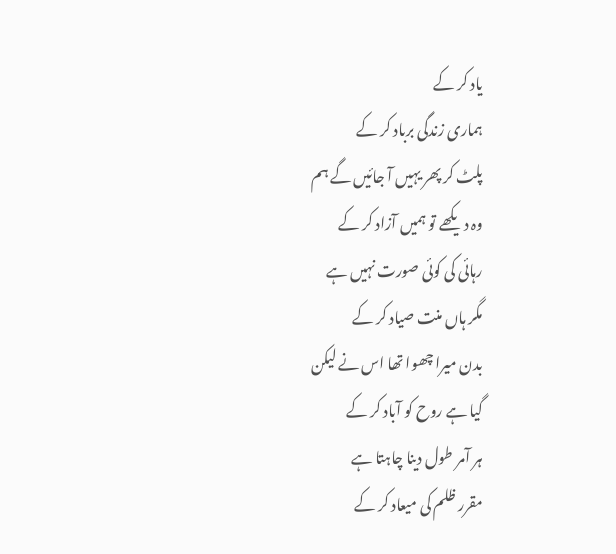یاد کر کے
ہماری زندگی برباد کر کے
پلٹ کر پھر یہیں آ جائیں گے ہم
وہ دیکھے تو ہمیں آزاد کر کے
رہائی کی کوئی صورت نہیں ہے
مگر ہاں منت صیاد کر کے
بدن میرا چھوا تھا اس نے لیکن
گیا ہے روح کو آباد کر کے
ہر آمر طول دینا چاہتا ہے
مقرر ظلم کی میعاد کر کے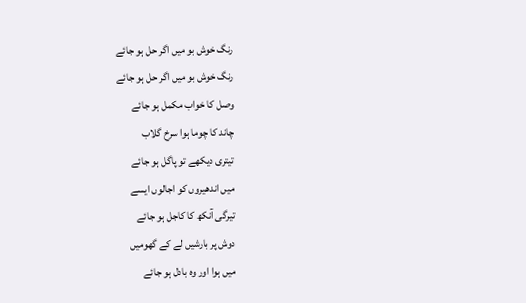رنگ خوش بو میں اگر حل ہو جائے
رنگ خوش بو میں اگر حل ہو جائے
وصل کا خواب مکمل ہو جائے
چاند کا چوما ہوا سرخ گلاب
تیتری دیکھے تو پاگل ہو جائے
میں اندھیروں کو اجالوں ایسے
تیرگی آنکھ کا کاجل ہو جائے
دوش پر بارشیں لے کے گھومیں
میں ہوا اور وہ بادل ہو جائے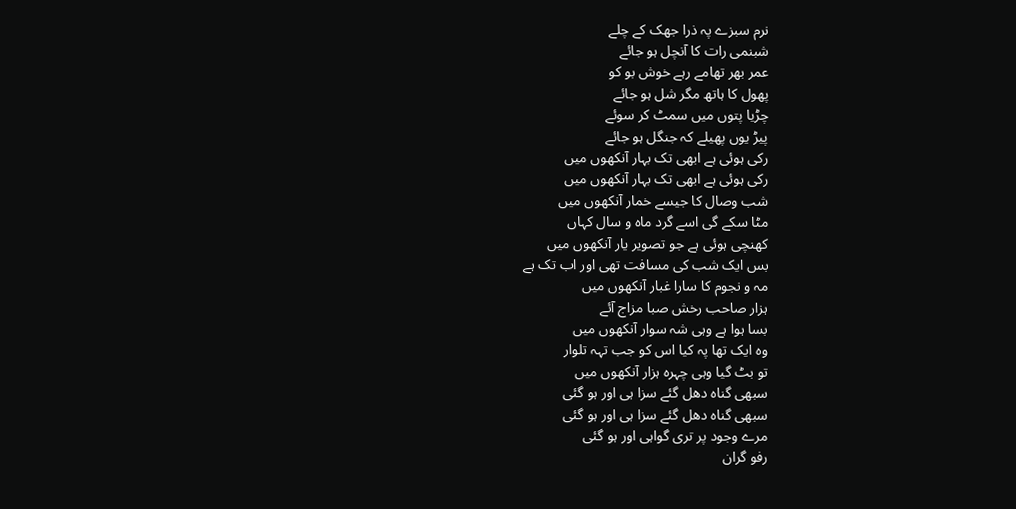نرم سبزے پہ ذرا جھک کے چلے
شبنمی رات کا آنچل ہو جائے
عمر بھر تھامے رہے خوش بو کو
پھول کا ہاتھ مگر شل ہو جائے
چڑیا پتوں میں سمٹ کر سوئے
پیڑ یوں پھیلے کہ جنگل ہو جائے
رکی ہوئی ہے ابھی تک بہار آنکھوں میں
رکی ہوئی ہے ابھی تک بہار آنکھوں میں
شب وصال کا جیسے خمار آنکھوں میں
مٹا سکے گی اسے گرد ماہ و سال کہاں
کھنچی ہوئی ہے جو تصویر یار آنکھوں میں
بس ایک شب کی مسافت تھی اور اب تک ہے
مہ و نجوم کا سارا غبار آنکھوں میں
ہزار صاحب رخش صبا مزاج آئے
بسا ہوا ہے وہی شہ سوار آنکھوں میں
وہ ایک تھا پہ کیا اس کو جب تہہ تلوار
تو بٹ گیا وہی چہرہ ہزار آنکھوں میں
سبھی گناہ دھل گئے سزا ہی اور ہو گئی
سبھی گناہ دھل گئے سزا ہی اور ہو گئی
مرے وجود پر تری گواہی اور ہو گئی
رفو گران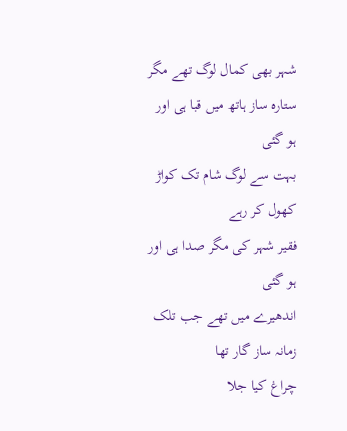شہر بھی کمال لوگ تھے مگر
ستارہ ساز ہاتھ میں قبا ہی اور ہو گئی
بہت سے لوگ شام تک کواڑ کھول کر رہے
فقیر شہر کی مگر صدا ہی اور ہو گئی
اندھیرے میں تھے جب تلک زمانہ ساز گار تھا
چراغ کیا جلا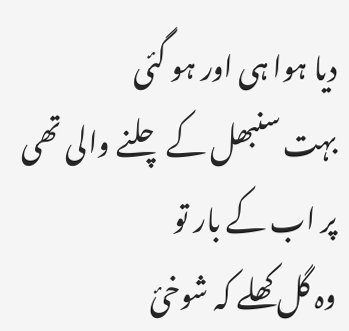دیا ہوا ہی اور ہو گئی
بہت سنبھل کے چلنے والی تھی پر اب کے بار تو
وہ گل کھلے کہ شوخیٔ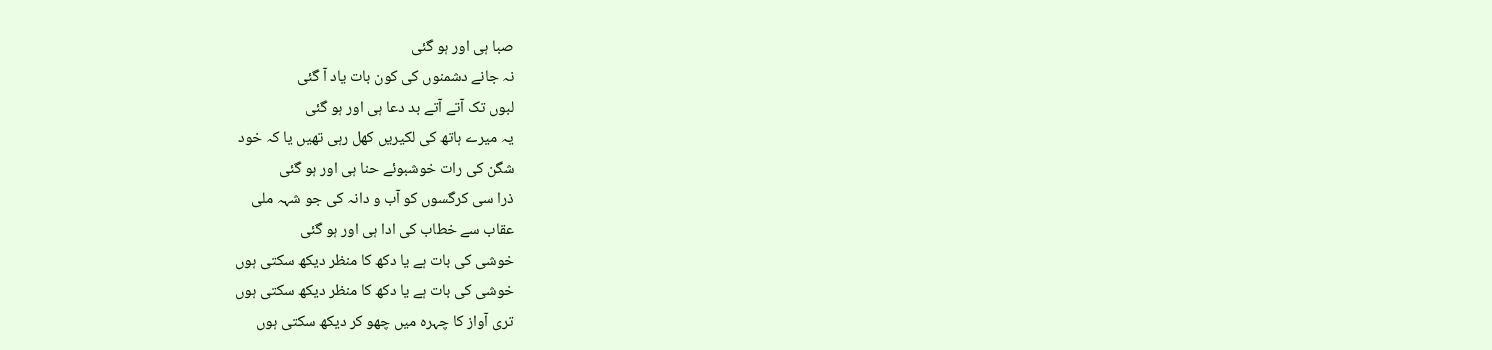صبا ہی اور ہو گئی
نہ جانے دشمنوں کی کون بات یاد آ گئی
لبوں تک آتے آتے بد دعا ہی اور ہو گئی
یہ میرے ہاتھ کی لکیریں کھل رہی تھیں یا کہ خود
شگن کی رات خوشبوئے حنا ہی اور ہو گئی
ذرا سی کرگسوں کو آب و دانہ کی جو شہہ ملی
عقاب سے خطاب کی ادا ہی اور ہو گئی
خوشی کی بات ہے یا دکھ کا منظر دیکھ سکتی ہوں
خوشی کی بات ہے یا دکھ کا منظر دیکھ سکتی ہوں
تری آواز کا چہرہ میں چھو کر دیکھ سکتی ہوں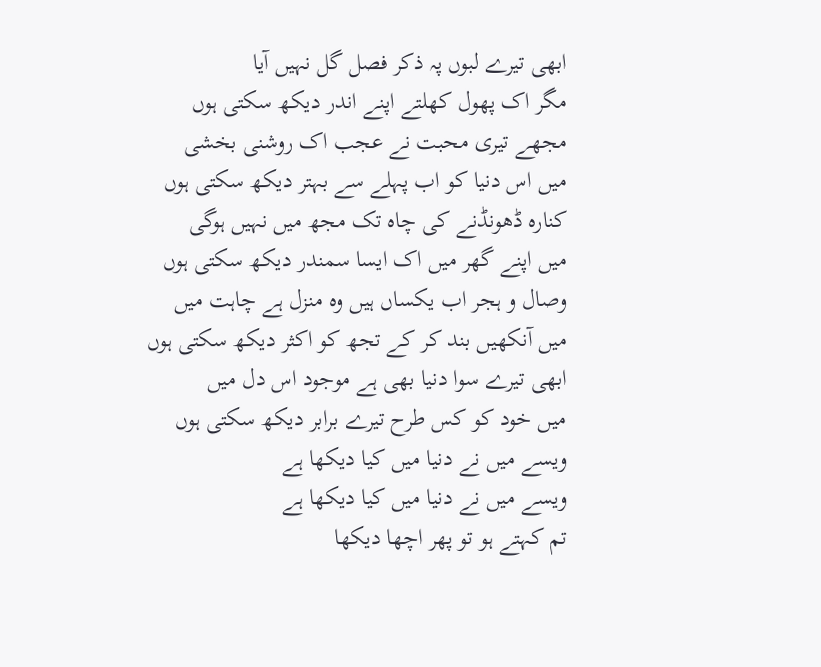ابھی تیرے لبوں پہ ذکر فصل گل نہیں آیا
مگر اک پھول کھلتے اپنے اندر دیکھ سکتی ہوں
مجھے تیری محبت نے عجب اک روشنی بخشی
میں اس دنیا کو اب پہلے سے بہتر دیکھ سکتی ہوں
کنارہ ڈھونڈنے کی چاہ تک مجھ میں نہیں ہوگی
میں اپنے گھر میں اک ایسا سمندر دیکھ سکتی ہوں
وصال و ہجر اب یکساں ہیں وہ منزل ہے چاہت میں
میں آنکھیں بند کر کے تجھ کو اکثر دیکھ سکتی ہوں
ابھی تیرے سوا دنیا بھی ہے موجود اس دل میں
میں خود کو کس طرح تیرے برابر دیکھ سکتی ہوں
ویسے میں نے دنیا میں کیا دیکھا ہے
ویسے میں نے دنیا میں کیا دیکھا ہے
تم کہتے ہو تو پھر اچھا دیکھا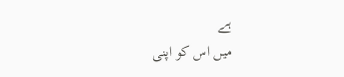ہے
میں اس کو اپنی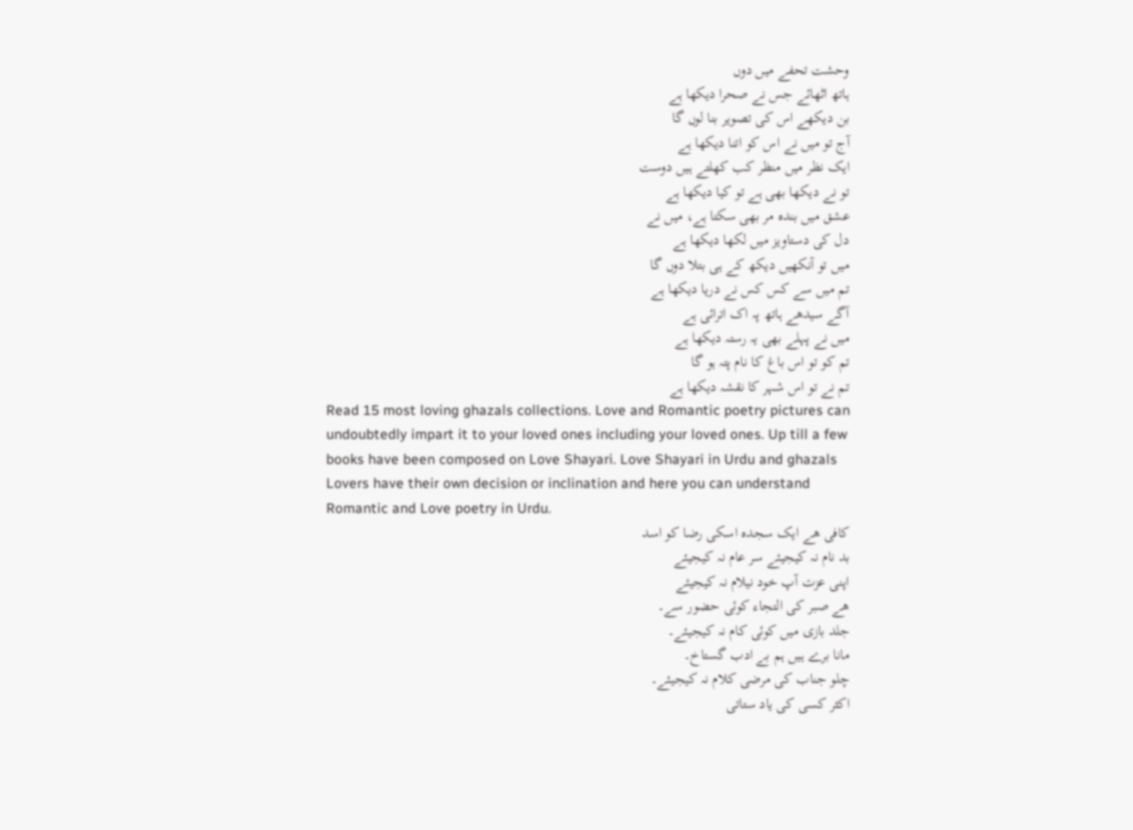وحشت تحفے میں دوں
ہاتھ اٹھائے جس نے صحرا دیکھا ہے
بن دیکھے اس کی تصویر بنا لوں گا
آج تو میں نے اس کو اتنا دیکھا ہے
ایک نظر میں منظر کب کھلتے ہیں دوست
تو نے دیکھا بھی ہے تو کیا دیکھا ہے
عشق میں بندہ مر بھی سکتا ہے، میں نے
دل کی دستاویز میں لکھا دیکھا ہے
میں تو آنکھیں دیکھ کے ہی بتلا دوں گا
تم میں سے کس کس نے دریا دیکھا ہے
آگے سیدھے ہاتھ پہ اک اترائی ہے
میں نے پہلے بھی یہ رستہ دیکھا ہے
تم کو تو اس باغ کا نام پتہ ہو گا
تم نے تو اس شہر کا نقشہ دیکھا ہے
Read 15 most loving ghazals collections. Love and Romantic poetry pictures can undoubtedly impart it to your loved ones including your loved ones. Up till a few books have been composed on Love Shayari. Love Shayari in Urdu and ghazals Lovers have their own decision or inclination and here you can understand Romantic and Love poetry in Urdu.
کافی ھے ایک سجدہ اسکی رضا کو اسد
بد نام نہ کیجیئے سر عام نہ کیجیئے
اپنی عزت آپ خود نیلام نہ کیجیئے
ھے صبر کی التجاء کوئی حضور سے۔
جلد بازی میں کوئی کام نہ کیجیئے۔
مانا برے ہیں ہم بے ادب گستاخ۔
چلو جناب کی مرضی کلام نہ کیجیئے۔
اکثر کسی کی یاد ستاتی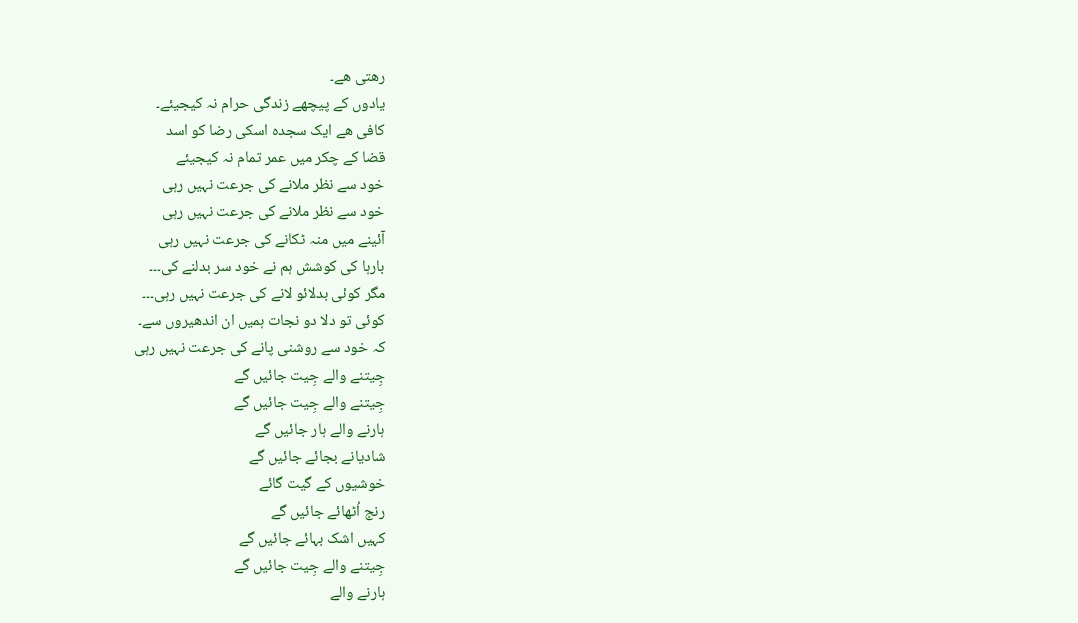رھتی ھے۔
یادوں کے پیچھے زندگی حرام نہ کیجیئے۔
کافی ھے ایک سجدہ اسکی رضا کو اسد
قضا کے چکر میں عمر تمام نہ کیجیئے
خود سے نظر ملانے کی جرعت نہیں رہی
خود سے نظر ملانے کی جرعت نہیں رہی
آئینے میں منہ ٹکانے کی جرعت نہیں رہی
بارہا کی کوشش ہم نے خود سر بدلنے کی۔۔۔
مگر کوئی بدلائو لانے کی جرعت نہیں رہی۔۔۔
کوئی تو دلا دو نجات ہمیں ان اندھیروں سے۔
کہ خود سے روشنی پانے کی جرعت نہیں رہی
جِیتنے والے جِیت جائیں گے
جِیتنے والے جِیت جائیں گے
ہارنے والے ہار جائیں گے
شادیانے بجائے جائیں گے
خوشیوں کے گیت گائے
رنج اُٹھائے جائیں گے
کہیں اشک بہائے جائیں گے
جِیتنے والے جِیت جائیں گے
ہارنے والے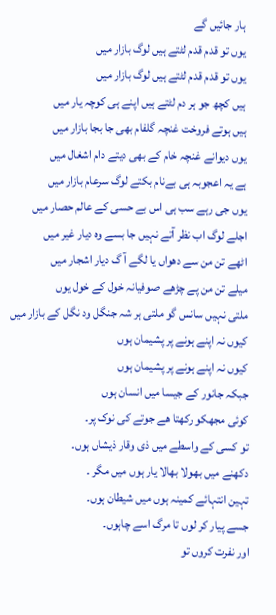ہار جائیں گے
یوں تو قدم قدم لٹتے ہیں لوگ بازار میں
یوں تو قدم قدم لٹتے ہیں لوگ بازار میں
ہیں کچھ جو ہر دم لٹتے ہیں اپنے ہی کوچہ یار میں
ہیں ہوتے فروخت غنچہ گلفام بھی جا بجا بازار میں
یوں دیوانے غنچہ خام کے بھی دیتے دام اشغال میں
ہے یہ اعجوبہ ہی بےنام بکتے لوگ سرعام بازار میں
یوں جی رہے سب ہی اس بے حسی کے عالم حصار میں
اجلے لوگ اب نظر آتے نہیں جا بسے وہ دیار غیر میں
اٹھے تن من سے دھواں یا لگے آ گ دیار اشجار میں
میلے تن من پے چڑھے صوفیانہ خول کے خول یوں
ملتی نہیں سانس گو ملتی ہر شہ جنگل ود نگل کے بازار میں
کیوں نہ اپنے ہونے پر پشیمان ہوں
کیوں نہ اپنے ہونے پر پشیمان ہوں
جبکہ جانور کے جیسا میں انسان ہوں
کوئی مجھکو رکھتا ھے جوتے کی نوک پر۔
تو کسی کے واسطے میں ذی وقار ذیشاں ہوں۔
دکھنے میں بھولا بھالا یار ہوں میں مگر ۔
تہین انتہائے کمینہ ہوں میں شیطان ہوں۔
جسے پیار کر لوں تا مرگ اسے چاہوں۔
اور نفرت کروں تو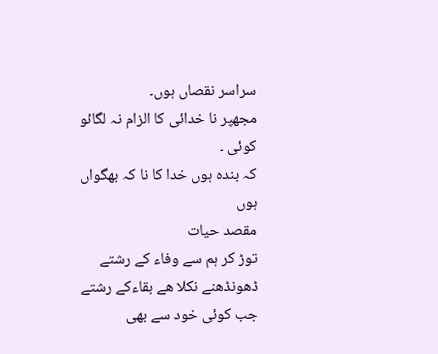سراسر نقصاں ہوں۔
مجھپر نا خدائی کا الزام نہ لگائو کوئی ۔
کہ بندہ ہوں خدا کا نا کہ بھگواں ہوں
مقصد حیات
توڑ کر ہم سے وفاء کے رشتے
ڈھونڈھنے نکلا ھے بقاءکے رشتے
جب کوئی خود سے بھی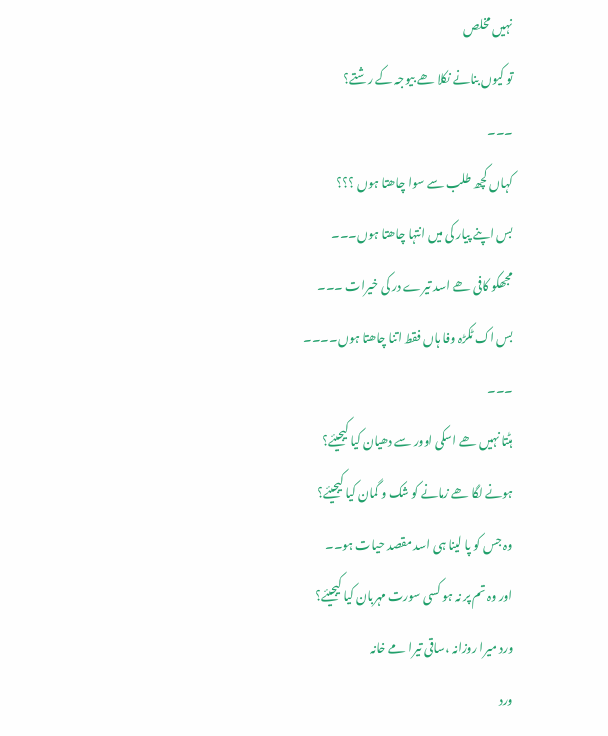نہیں مخلص
تو کیوں بنانے نکلا ھے بیوجہ کے رشتے؟
۔۔۔
کہاں کچھ طلب سے سوا چاھتا ہوں ؟؟؟
بس اپنے پیار کی میں انتہا چاھتا ہوں۔۔۔
مجھکو کافی ھے اسد تیرے در کی خیرات ۔۔۔
بس اک ٹکڑہ وفا ہاں فقط اتنا چاھتا ہوں۔۔۔۔
۔۔۔
ہٹتا نہیں ھے اسکی اوور سے دھیان کیا کیجیئے؟
ہونے لگا ھے زمانے کو شک و گمان کیا کیجیئے؟
وہ جس کو پا لینا ہی اسد مقصد حیات ہو۔۔
اور وہ تم پر نہ ہو کسی سورت مہربان کیا کیجیئے؟
ورد میرا روزانہ ،ساقی تیرا مے خانہ
ورد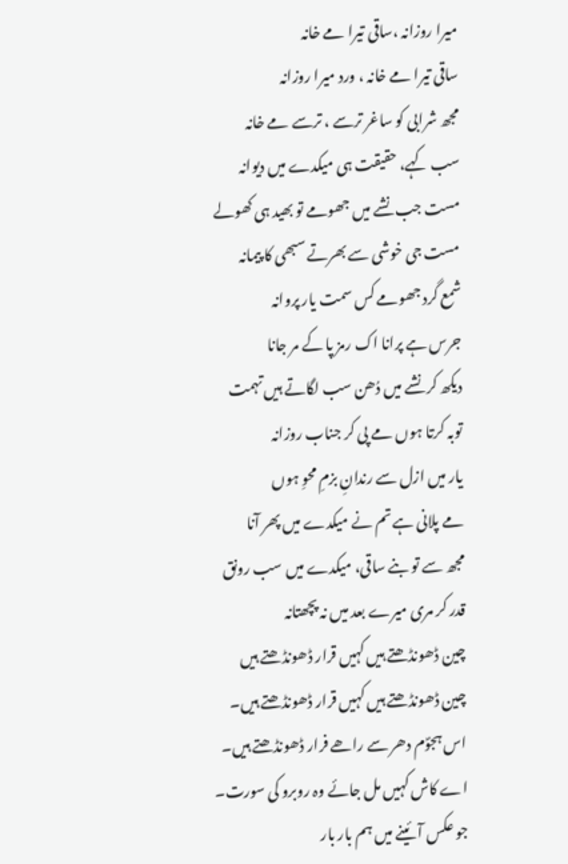میرا روزانہ ،ساقی تیرا مے خانہ
ساقی تیرا مے خانہ ، ورد میرا روزانہ
مجھ شرابی کو ساغر ترسے ، ترسے مے خانہ
سب کہے، حقیقت ہی میکدے میں دیوانہ
مست جب نشے میں جھومے تو بھید ہی کھولے
مست جی خوشی سے بھرتے سبھی کا پیمانہ
شمع گرد جھومے کس سمت یار پروانہ
جرس ہے پرانا اک رمز پا کے مر جانا
دیکھ کر نشے میں دُھن سب لگاتے ہیں تہمت
توبہ کرتا ہوں مے پی کر جناب روزانہ
یار میں ازل سے رندانِ بزمِ محوِ ہوں
مے پلانی ہے تم نے میکدے میں پھر آنا
مجھ سے تو بنے ساقی، میکدے میں سب رونق
قدر کر مری میرے بعد میں نہ پچھتانہ
چین ڈھونڈھتے ہیں کہیں قرار ڈھونڈھتے ہیں
چین ڈھونڈھتے ہیں کہیں قرار ڈھونڈھتے ہیں۔
اس ہجوؐم دھر سے راھے فرار ڈھونڈھتے ہیں۔
اے کاش کہیں مل جائے وہ روبرو کی سورت۔
جو عکس آئینے میں ہم بار بار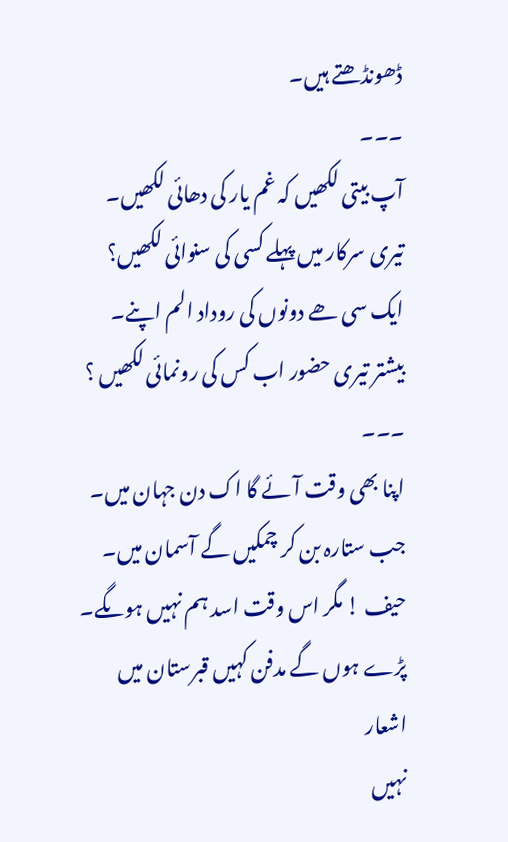ڈھونڈھتے ہیں۔
۔۔۔
آپ بیتی لکھیں کہ غم یار کی دھائی لکھیں۔
تیری سرکار میں پہلے کسی کی سنوائی لکھیں؟
ایک سی ھے دونوں کی روداد الم اپنے۔
بیشتر تیری حضور اب کس کی رونمائی لکھیں ؟
۔۔۔
اپنا بھی وقت آئے گا اک دن جہان میں۔
جب ستارہ بن کر چمکیں گے آسمان میں۔
حیف ! مگر اس وقت اسد ہم نہیں ہوںگے۔
پڑے ہوں گے مدفن کہیں قبرستان میں
اشعار
نہیں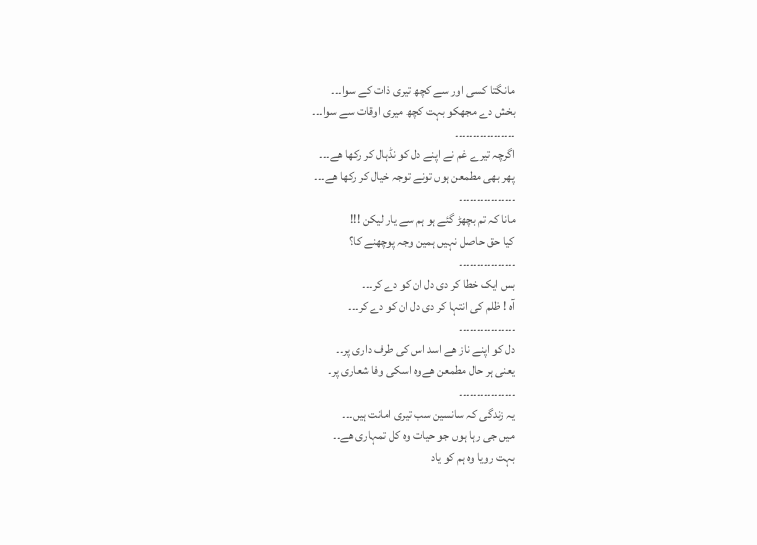مانگتا کسی اور سے کچھ تیری ذات کے سوا۔۔۔
بخش دے مجھکو بہت کچھ میری اوقات سے سوا۔۔۔
۔۔۔۔۔۔۔۔۔۔۔۔۔۔۔۔۔
اگرچہ تیرے غم نے اپنے دل کو نڈہال کر رکھا ھے۔۔۔
پھر بھی مطمعن ہوں تونے توجہ خیال کر رکھا ھے۔۔۔
۔۔۔۔۔۔۔۔۔۔۔۔۔۔۔۔
مانا کہ تم بچھڑ گئے ہو ہم سے یار لیکن !!!
کیا حق حاصل نہیں ہمین وجہ پوچھنے کا؟
۔۔۔۔۔۔۔۔۔۔۔۔۔۔۔۔
بس ایک خطا کر دی دل ان کو دے کر۔۔۔
آہ ! ظلم کی انتہا کر دی دل ان کو دے کر۔۔۔
۔۔۔۔۔۔۔۔۔۔۔۔۔۔۔۔
دل کو اپنے ناز ھے اسد اس کی طرف داری پر۔۔
یعنی ہر حال مطمعن ھےوہ اسکی وفا شعاری پر۔
۔۔۔۔۔۔۔۔۔۔۔۔۔۔۔۔
یہ زندگی کہ سانسین سب تیری امانت ہیں۔۔۔
میں جی رہا ہوں جو حیات وہ کل تمہاری ھے۔۔
بہت رویا وہ ہم کو یاد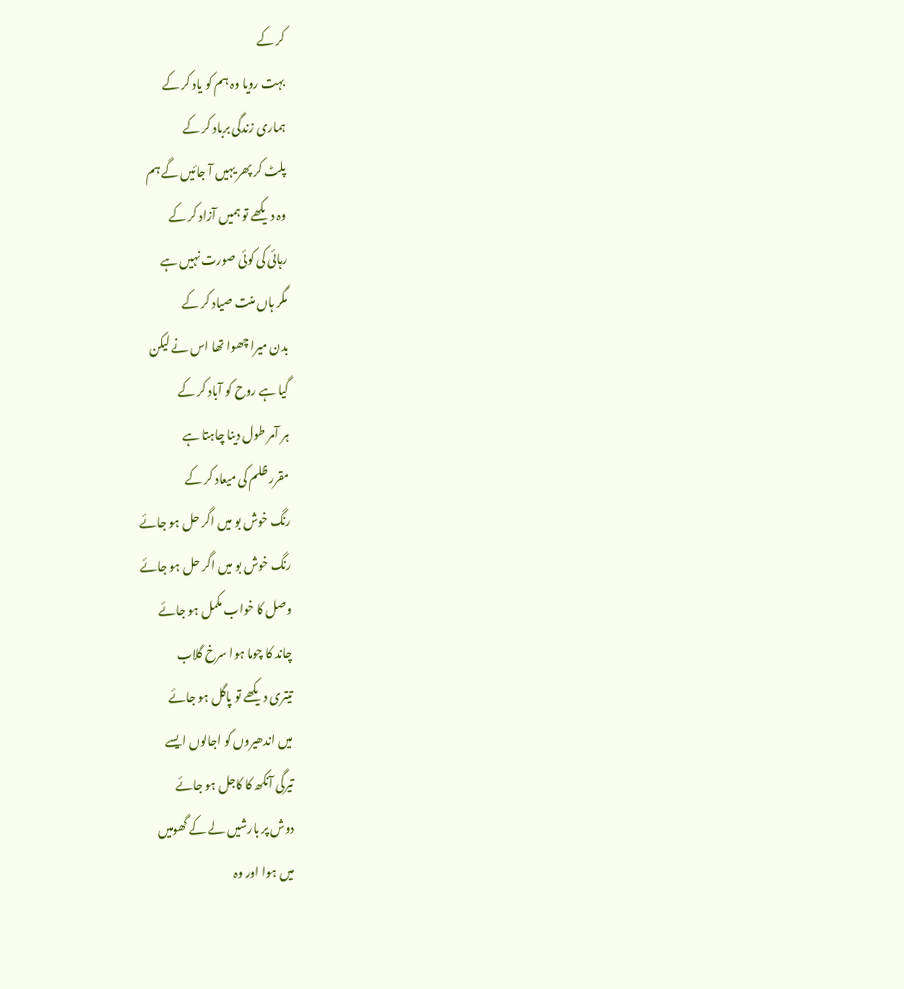کر کے
بہت رویا وہ ہم کو یاد کر کے
ہماری زندگی برباد کر کے
پلٹ کر پھر یہیں آ جائیں گے ہم
وہ دیکھے تو ہمیں آزاد کر کے
رہائی کی کوئی صورت نہیں ہے
مگر ہاں منت صیاد کر کے
بدن میرا چھوا تھا اس نے لیکن
گیا ہے روح کو آباد کر کے
ہر آمر طول دینا چاہتا ہے
مقرر ظلم کی میعاد کر کے
رنگ خوش بو میں اگر حل ہو جائے
رنگ خوش بو میں اگر حل ہو جائے
وصل کا خواب مکمل ہو جائے
چاند کا چوما ہوا سرخ گلاب
تیتری دیکھے تو پاگل ہو جائے
میں اندھیروں کو اجالوں ایسے
تیرگی آنکھ کا کاجل ہو جائے
دوش پر بارشیں لے کے گھومیں
میں ہوا اور وہ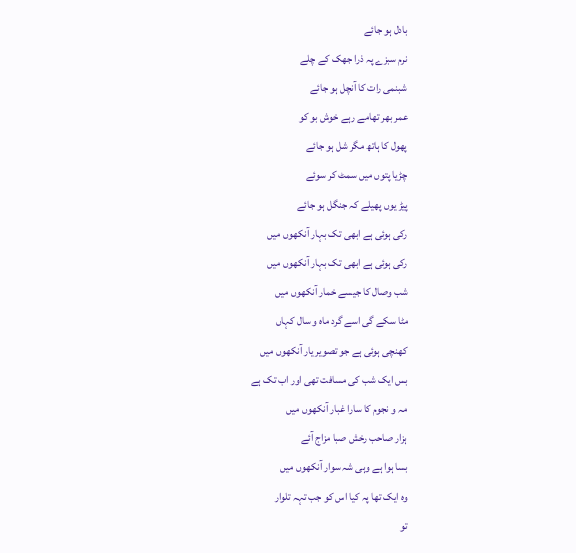بادل ہو جائے
نرم سبزے پہ ذرا جھک کے چلے
شبنمی رات کا آنچل ہو جائے
عمر بھر تھامے رہے خوش بو کو
پھول کا ہاتھ مگر شل ہو جائے
چڑیا پتوں میں سمٹ کر سوئے
پیڑ یوں پھیلے کہ جنگل ہو جائے
رکی ہوئی ہے ابھی تک بہار آنکھوں میں
رکی ہوئی ہے ابھی تک بہار آنکھوں میں
شب وصال کا جیسے خمار آنکھوں میں
مٹا سکے گی اسے گرد ماہ و سال کہاں
کھنچی ہوئی ہے جو تصویر یار آنکھوں میں
بس ایک شب کی مسافت تھی اور اب تک ہے
مہ و نجوم کا سارا غبار آنکھوں میں
ہزار صاحب رخش صبا مزاج آئے
بسا ہوا ہے وہی شہ سوار آنکھوں میں
وہ ایک تھا پہ کیا اس کو جب تہہ تلوار
تو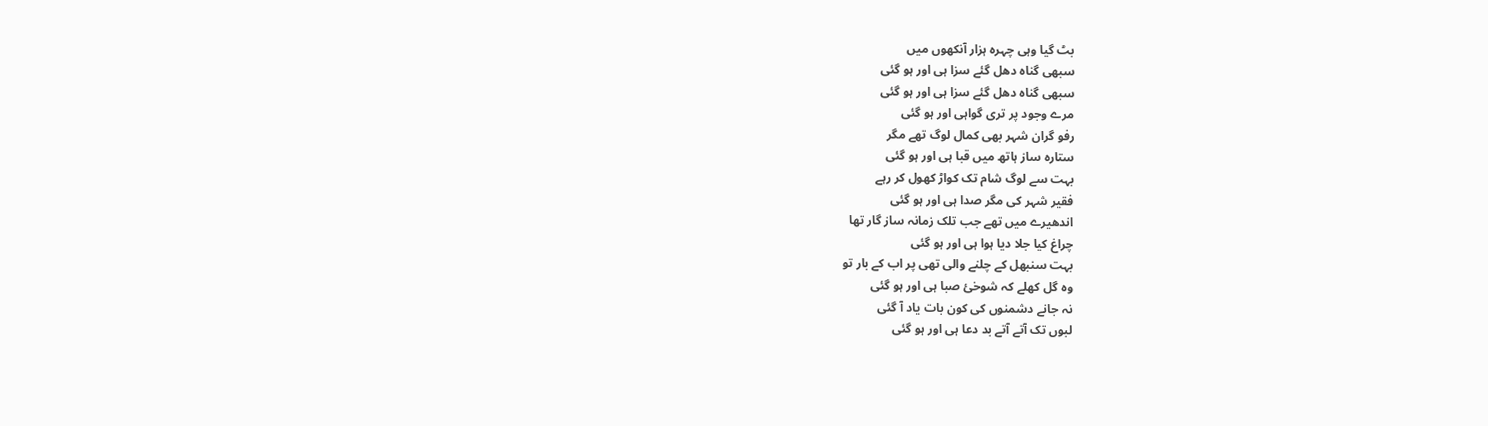بٹ گیا وہی چہرہ ہزار آنکھوں میں
سبھی گناہ دھل گئے سزا ہی اور ہو گئی
سبھی گناہ دھل گئے سزا ہی اور ہو گئی
مرے وجود پر تری گواہی اور ہو گئی
رفو گران شہر بھی کمال لوگ تھے مگر
ستارہ ساز ہاتھ میں قبا ہی اور ہو گئی
بہت سے لوگ شام تک کواڑ کھول کر رہے
فقیر شہر کی مگر صدا ہی اور ہو گئی
اندھیرے میں تھے جب تلک زمانہ ساز گار تھا
چراغ کیا جلا دیا ہوا ہی اور ہو گئی
بہت سنبھل کے چلنے والی تھی پر اب کے بار تو
وہ گل کھلے کہ شوخیٔ صبا ہی اور ہو گئی
نہ جانے دشمنوں کی کون بات یاد آ گئی
لبوں تک آتے آتے بد دعا ہی اور ہو گئی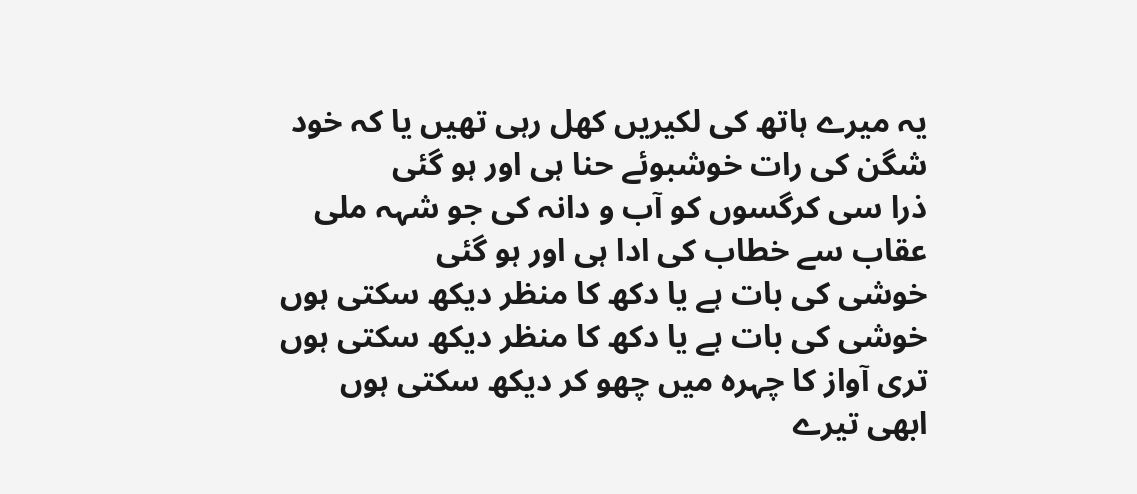یہ میرے ہاتھ کی لکیریں کھل رہی تھیں یا کہ خود
شگن کی رات خوشبوئے حنا ہی اور ہو گئی
ذرا سی کرگسوں کو آب و دانہ کی جو شہہ ملی
عقاب سے خطاب کی ادا ہی اور ہو گئی
خوشی کی بات ہے یا دکھ کا منظر دیکھ سکتی ہوں
خوشی کی بات ہے یا دکھ کا منظر دیکھ سکتی ہوں
تری آواز کا چہرہ میں چھو کر دیکھ سکتی ہوں
ابھی تیرے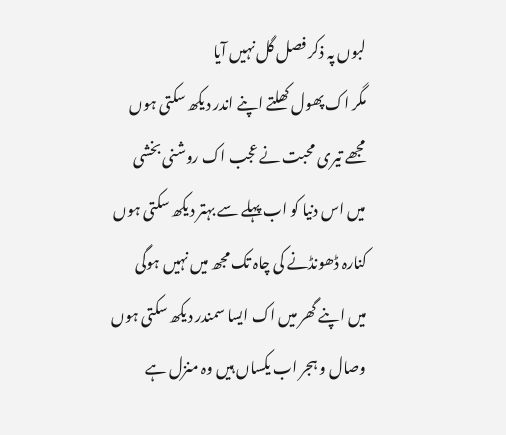لبوں پہ ذکر فصل گل نہیں آیا
مگر اک پھول کھلتے اپنے اندر دیکھ سکتی ہوں
مجھے تیری محبت نے عجب اک روشنی بخشی
میں اس دنیا کو اب پہلے سے بہتر دیکھ سکتی ہوں
کنارہ ڈھونڈنے کی چاہ تک مجھ میں نہیں ہوگی
میں اپنے گھر میں اک ایسا سمندر دیکھ سکتی ہوں
وصال و ہجر اب یکساں ہیں وہ منزل ہے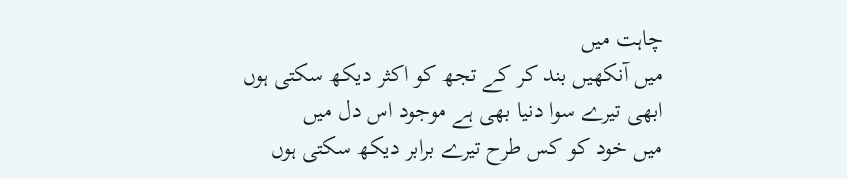چاہت میں
میں آنکھیں بند کر کے تجھ کو اکثر دیکھ سکتی ہوں
ابھی تیرے سوا دنیا بھی ہے موجود اس دل میں
میں خود کو کس طرح تیرے برابر دیکھ سکتی ہوں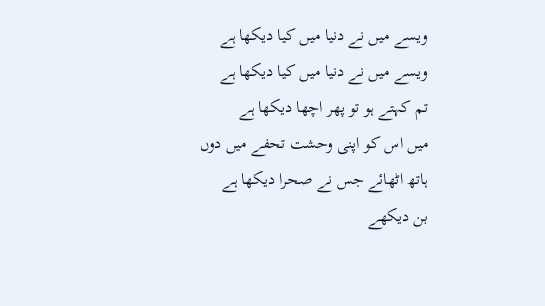ویسے میں نے دنیا میں کیا دیکھا ہے
ویسے میں نے دنیا میں کیا دیکھا ہے
تم کہتے ہو تو پھر اچھا دیکھا ہے
میں اس کو اپنی وحشت تحفے میں دوں
ہاتھ اٹھائے جس نے صحرا دیکھا ہے
بن دیکھے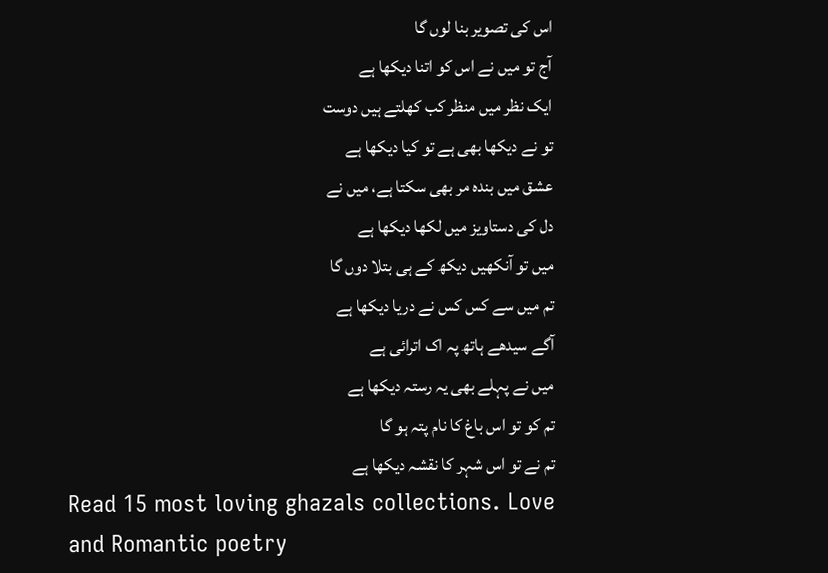اس کی تصویر بنا لوں گا
آج تو میں نے اس کو اتنا دیکھا ہے
ایک نظر میں منظر کب کھلتے ہیں دوست
تو نے دیکھا بھی ہے تو کیا دیکھا ہے
عشق میں بندہ مر بھی سکتا ہے، میں نے
دل کی دستاویز میں لکھا دیکھا ہے
میں تو آنکھیں دیکھ کے ہی بتلا دوں گا
تم میں سے کس کس نے دریا دیکھا ہے
آگے سیدھے ہاتھ پہ اک اترائی ہے
میں نے پہلے بھی یہ رستہ دیکھا ہے
تم کو تو اس باغ کا نام پتہ ہو گا
تم نے تو اس شہر کا نقشہ دیکھا ہے
Read 15 most loving ghazals collections. Love and Romantic poetry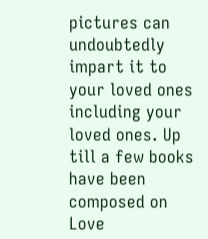pictures can undoubtedly impart it to your loved ones including your loved ones. Up till a few books have been composed on Love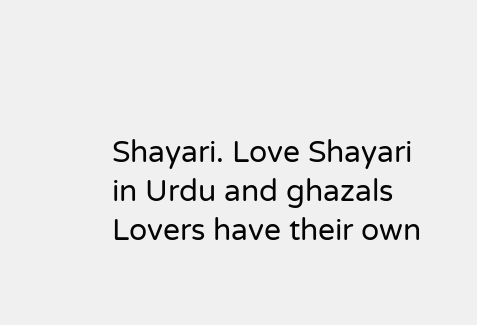Shayari. Love Shayari in Urdu and ghazals Lovers have their own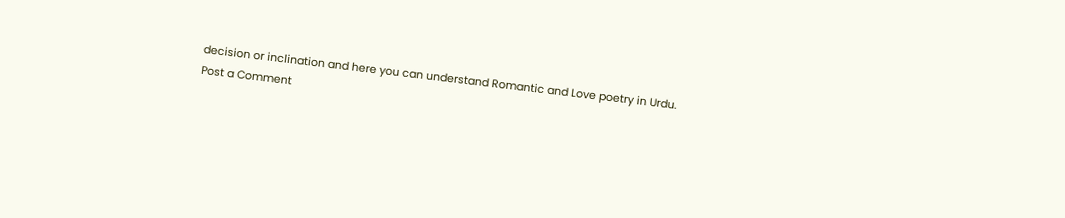decision or inclination and here you can understand Romantic and Love poetry in Urdu.
Post a Comment